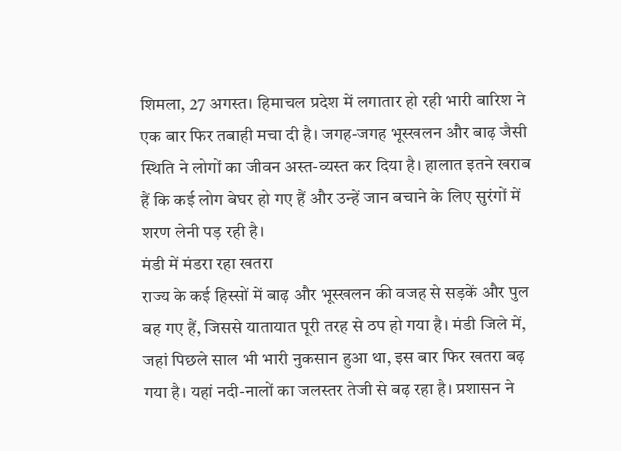शिमला, 27 अगस्त। हिमाचल प्रदेश में लगातार हो रही भारी बारिश ने एक बार फिर तबाही मचा दी है। जगह-जगह भूस्खलन और बाढ़ जैसी स्थिति ने लोगों का जीवन अस्त-व्यस्त कर दिया है। हालात इतने खराब हैं कि कई लोग बेघर हो गए हैं और उन्हें जान बचाने के लिए सुरंगों में शरण लेनी पड़ रही है।
मंडी में मंडरा रहा खतरा
राज्य के कई हिस्सों में बाढ़ और भूस्खलन की वजह से सड़कें और पुल बह गए हैं, जिससे यातायात पूरी तरह से ठप हो गया है। मंडी जिले में, जहां पिछले साल भी भारी नुकसान हुआ था, इस बार फिर खतरा बढ़ गया है। यहां नदी-नालों का जलस्तर तेजी से बढ़ रहा है। प्रशासन ने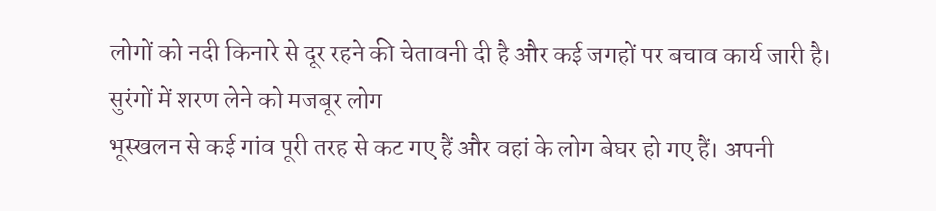लोगों को नदी किनारे से दूर रहने की चेतावनी दी है और कई जगहों पर बचाव कार्य जारी है।
सुरंगों में शरण लेने को मजबूर लोग
भूस्खलन से कई गांव पूरी तरह से कट गए हैं और वहां के लोग बेघर हो गए हैं। अपनी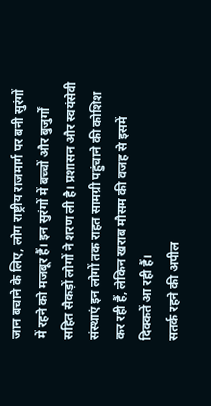जान बचाने के लिए, लोग राष्ट्रीय राजमार्ग पर बनी सुरंगों में रहने को मजबूर हैं। इन सुरंगों में बच्चों और बुजुर्गों सहित सैकड़ों लोगों ने शरण ली है। प्रशासन और स्वयंसेवी संस्थाएं इन लोगों तक राहत सामग्री पहुंचाने की कोशिश कर रही हैं, लेकिन खराब मौसम की वजह से इसमें दिक्कतें आ रही हैं।
सतर्क रहने की अपील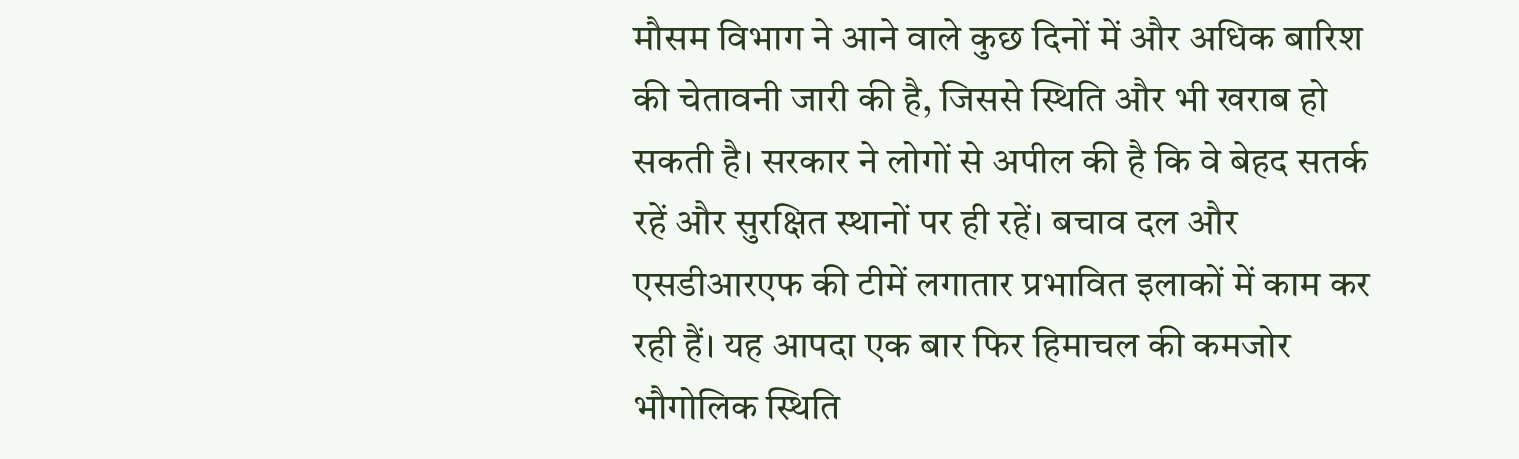मौसम विभाग ने आने वाले कुछ दिनों में और अधिक बारिश की चेतावनी जारी की है, जिससे स्थिति और भी खराब हो सकती है। सरकार ने लोगों से अपील की है कि वे बेहद सतर्क रहें और सुरक्षित स्थानों पर ही रहें। बचाव दल और एसडीआरएफ की टीमें लगातार प्रभावित इलाकों में काम कर रही हैं। यह आपदा एक बार फिर हिमाचल की कमजोर भौगोलिक स्थिति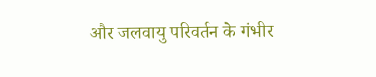और जलवायु परिवर्तन के गंभीर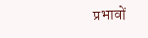प्रभावों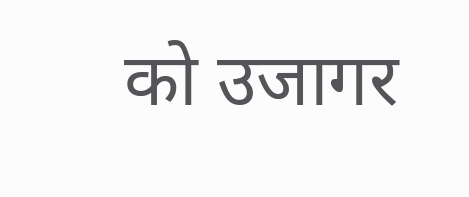को उजागर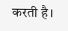करती है।